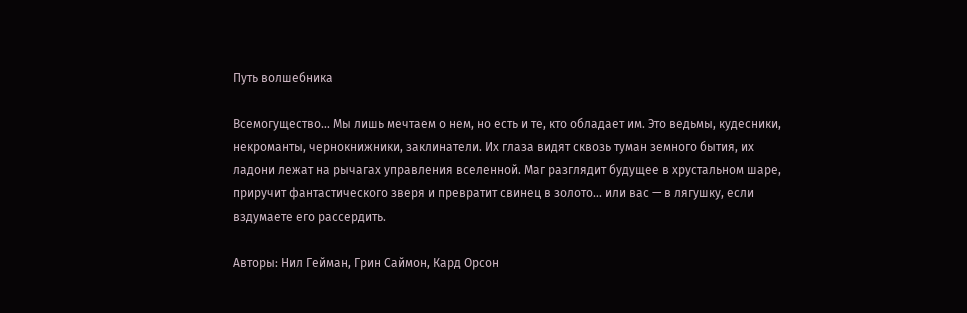Путь волшебника

Всемогущество… Мы лишь мечтаем о нем, но есть и те, кто обладает им. Это ведьмы, кудесники, некроманты, чернокнижники, заклинатели. Их глаза видят сквозь туман земного бытия, их ладони лежат на рычагах управления вселенной. Маг разглядит будущее в хрустальном шаре, приручит фантастического зверя и превратит свинец в золото… или вас — в лягушку, если вздумаете его рассердить.

Авторы: Нил Гейман, Грин Саймон, Кард Орсон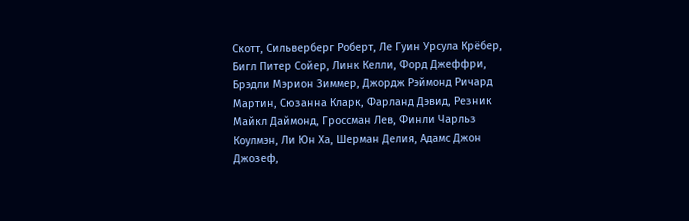Скотт, Сильверберг Роберт, Ле Гуин Урсула Крёбер, Бигл Питер Сойер, Линк Келли, Форд Джеффри, Брэдли Мэрион Зиммер, Джордж Рэймонд Ричард Мартин, Сюзанна Кларк, Фарланд Дэвид, Резник Майкл Даймонд, Гроссман Лев, Финли Чарльз Коулмэн, Ли Юн Ха, Шерман Делия, Адамс Джон Джозеф,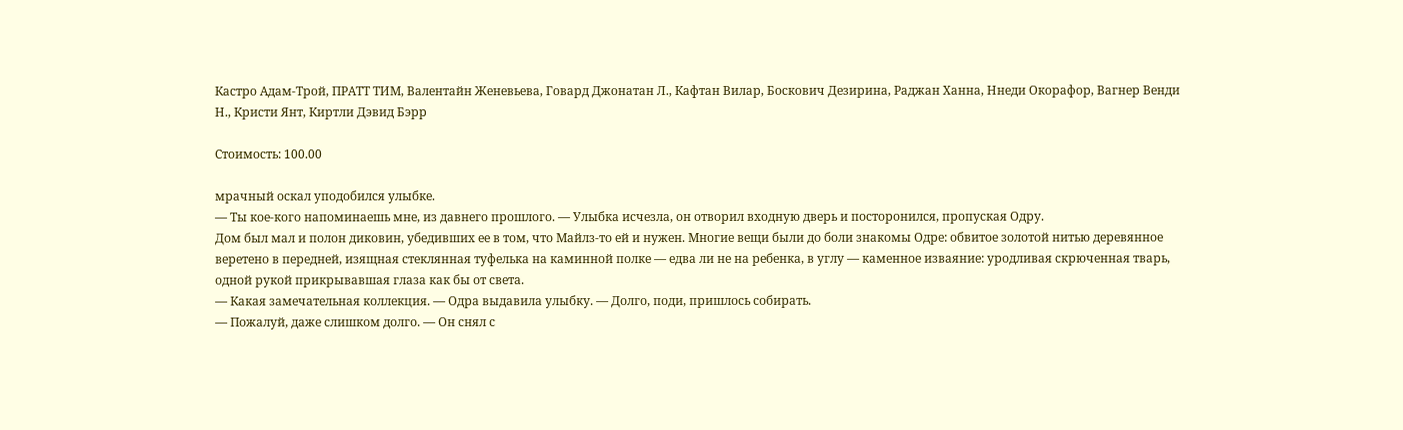Кастро Адам-Трой, ПРАТТ ТИМ, Валентайн Женевьева, Говард Джонатан Л., Кафтан Вилар, Боскович Дезирина, Раджан Ханна, Ннеди Окорафор, Вагнер Венди Н., Кристи Янт, Киртли Дэвид Бэрр

Стоимость: 100.00

мрачный оскал уподобился улыбке.
— Ты кое-кого напоминаешь мне, из давнего прошлого. — Улыбка исчезла, он отворил входную дверь и посторонился, пропуская Одру.
Дом был мал и полон диковин, убедивших ее в том, что Майлз-то ей и нужен. Многие вещи были до боли знакомы Одре: обвитое золотой нитью деревянное веретено в передней, изящная стеклянная туфелька на каминной полке — едва ли не на ребенка, в углу — каменное изваяние: уродливая скрюченная тварь, одной рукой прикрывавшая глаза как бы от света.
— Какая замечательная коллекция. — Одра выдавила улыбку. — Долго, поди, пришлось собирать.
— Пожалуй, даже слишком долго. — Он снял с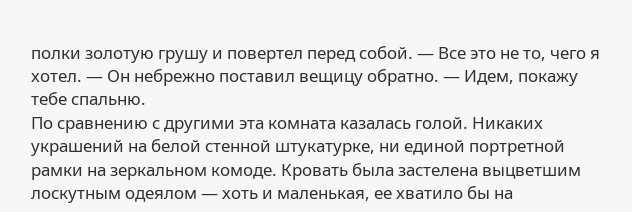полки золотую грушу и повертел перед собой. — Все это не то, чего я хотел. — Он небрежно поставил вещицу обратно. — Идем, покажу тебе спальню.
По сравнению с другими эта комната казалась голой. Никаких украшений на белой стенной штукатурке, ни единой портретной рамки на зеркальном комоде. Кровать была застелена выцветшим лоскутным одеялом — хоть и маленькая, ее хватило бы на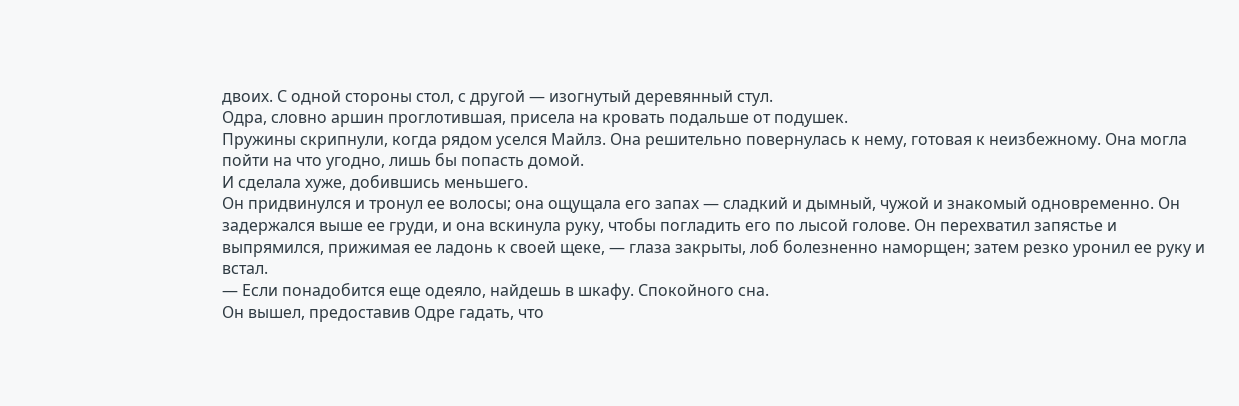двоих. С одной стороны стол, с другой — изогнутый деревянный стул.
Одра, словно аршин проглотившая, присела на кровать подальше от подушек.
Пружины скрипнули, когда рядом уселся Майлз. Она решительно повернулась к нему, готовая к неизбежному. Она могла пойти на что угодно, лишь бы попасть домой.
И сделала хуже, добившись меньшего.
Он придвинулся и тронул ее волосы; она ощущала его запах — сладкий и дымный, чужой и знакомый одновременно. Он задержался выше ее груди, и она вскинула руку, чтобы погладить его по лысой голове. Он перехватил запястье и выпрямился, прижимая ее ладонь к своей щеке, — глаза закрыты, лоб болезненно наморщен; затем резко уронил ее руку и встал.
— Если понадобится еще одеяло, найдешь в шкафу. Спокойного сна.
Он вышел, предоставив Одре гадать, что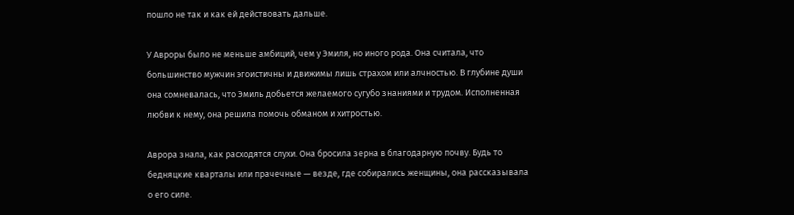пошло не так и как ей действовать дальше.

У Авроры было не меньше амбиций, чем у Эмиля, но иного рода. Она считала, что большинство мужчин эгоистичны и движимы лишь страхом или алчностью. В глубине души она сомневалась, что Эмиль добьется желаемого сугубо знаниями и трудом. Исполненная любви к нему, она решила помочь обманом и хитростью.

Аврора знала, как расходятся слухи. Она бросила зерна в благодарную почву. Будь то бедняцкие кварталы или прачечные — везде, где собирались женщины, она рассказывала о его силе.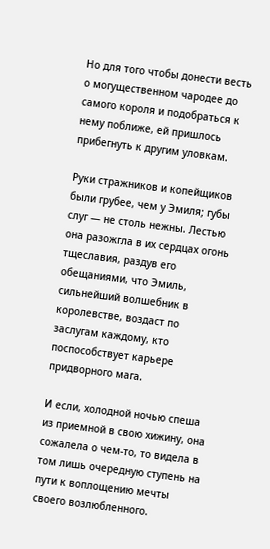Но для того чтобы донести весть о могущественном чародее до самого короля и подобраться к нему поближе, ей пришлось прибегнуть к другим уловкам.

Руки стражников и копейщиков были грубее, чем у Эмиля; губы слуг — не столь нежны. Лестью она разожгла в их сердцах огонь тщеславия, раздув его обещаниями, что Эмиль, сильнейший волшебник в королевстве, воздаст по заслугам каждому, кто поспособствует карьере придворного мага.

И если, холодной ночью спеша из приемной в свою хижину, она сожалела о чем-то, то видела в том лишь очередную ступень на пути к воплощению мечты своего возлюбленного.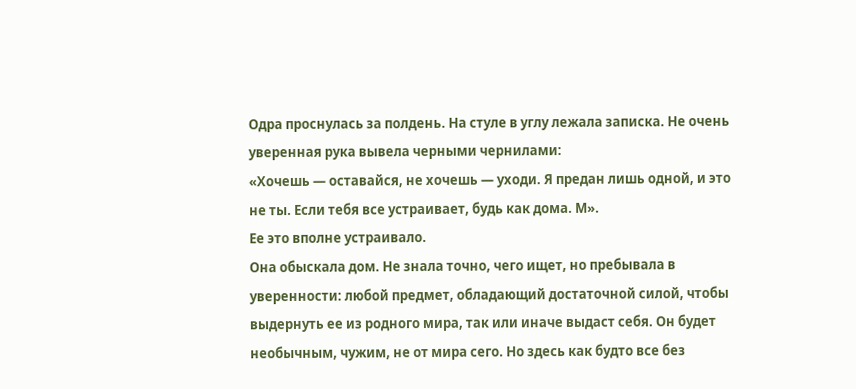Одра проснулась за полдень. На стуле в углу лежала записка. Не очень уверенная рука вывела черными чернилами:
«Хочешь — оставайся, не хочешь — уходи. Я предан лишь одной, и это не ты. Если тебя все устраивает, будь как дома. М».
Ее это вполне устраивало.
Она обыскала дом. Не знала точно, чего ищет, но пребывала в уверенности: любой предмет, обладающий достаточной силой, чтобы выдернуть ее из родного мира, так или иначе выдаст себя. Он будет необычным, чужим, не от мира сего. Но здесь как будто все без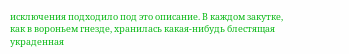исключения подходило под это описание. В каждом закутке, как в вороньем гнезде, хранилась какая-нибудь блестящая украденная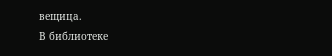вещица.
В библиотеке